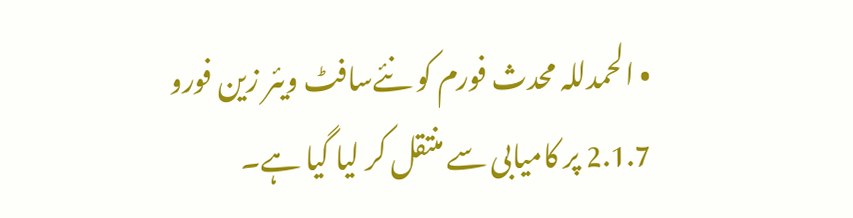• الحمدللہ محدث فورم کو نئےسافٹ ویئر زین فورو 2.1.7 پر کامیابی سے منتقل کر لیا گیا ہے۔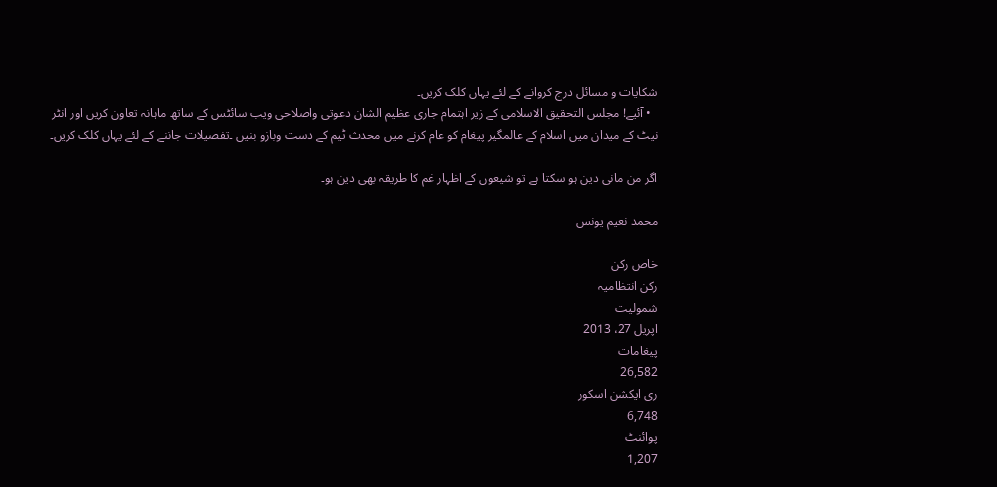شکایات و مسائل درج کروانے کے لئے یہاں کلک کریں۔
  • آئیے! مجلس التحقیق الاسلامی کے زیر اہتمام جاری عظیم الشان دعوتی واصلاحی ویب سائٹس کے ساتھ ماہانہ تعاون کریں اور انٹر نیٹ کے میدان میں اسلام کے عالمگیر پیغام کو عام کرنے میں محدث ٹیم کے دست وبازو بنیں ۔تفصیلات جاننے کے لئے یہاں کلک کریں۔

اگر من مانی دین ہو سکتا ہے تو شیعوں کے اظہار غم کا طریقہ بھی دین ہو۔

محمد نعیم یونس

خاص رکن
رکن انتظامیہ
شمولیت
اپریل 27، 2013
پیغامات
26,582
ری ایکشن اسکور
6,748
پوائنٹ
1,207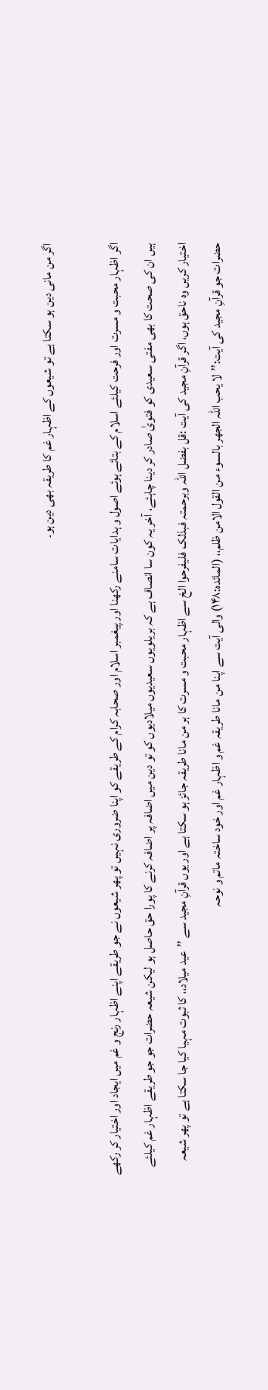اگر من مانی دین ہو سکتا ہے تو شیعوں کے اظہار غم کا طریقہ بھی دین ہو۔

اگر اظہار محبت و مسرت اور فرحت کیلئے اسلام کے بتائے ہوئے اصول و ہدایات سامنے رکھنا اور پیغمبر اسلام اور صحابہ کرام کے طریقے کو اپنا ضروری نہیں تو پھر شیعوں نے جو طریقے اپنے اظہار رنج و غم میں ایجاد اور اختیار کر رکھے ہیں ان کی صحت کا بھی مفتی سعیدی کو فتویٰ صادر کر دینا چاہئے، آخر یہ کون سا انصاف ہے کہ بریلویوں سعیدیوں میلادیوں کو تو دین میں اضافہ پر اضافہ کرنے کا پورا حق حاصل ہو لیکن شیعہ حضرات جو جو طریقے اظہار غم کیلئے اختیار کریں وہ ناحق ہوں، اگر قرآنِ مجید کی آیت :قل بفضل اللہ وبرحمتہ فبذلک فلیفرحوا الخ سے اظہار محبت و مسرت کا ہر من مانا طریقہ جائز ہو سکتا ہے اور یوں قرآنِ مجید سے ’’عید میلاد،، کا ثبوت مہیا کیا جا سکتا ہے تو پھر شیعہ حضرات جو قرآنِ مجید کی آیت:’’لا یحب اللہ الجھر بالسوء من القول الامن ظلم،، (المائدہ:۱۴۸) والی آیت سے اپنا من مانا طریقہ غم و اظہار غم اور خود ساختہ ماتم و نوحہ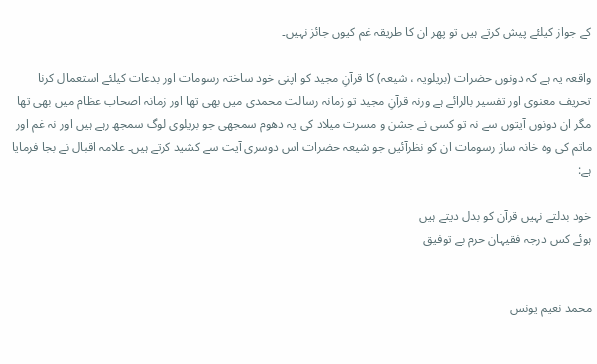کے جواز کیلئے پیش کرتے ہیں تو پھر ان کا طریقہ غم کیوں جائز نہیں۔

واقعہ یہ ہے کہ دونوں حضرات (بریلویہ ، شیعہ) کا قرآنِ مجید کو اپنی خود ساختہ رسومات اور بدعات کیلئے استعمال کرنا تحریف معنوی اور تفسیر بالرائے ہے ورنہ قرآنِ مجید تو زمانہ رسالت محمدی میں بھی تھا اور زمانہ اصحاب عظام میں بھی تھا مگر ان دونوں آیتوں سے نہ تو کسی نے جشن و مسرت میلاد کی یہ دھوم سمجھی جو بریلوی لوگ سمجھ رہے ہیں اور نہ غم اور ماتم کی وہ خانہ ساز رسومات ان کو نظرآئیں جو شیعہ حضرات اس دوسری آیت سے کشید کرتے ہیں۔ علامہ اقبال نے بجا فرمایا ہے:

خود بدلتے نہیں قرآن کو بدل دیتے ہیں
ہوئے کس درجہ فقیہان حرم بے توفیق


محمد نعیم یونس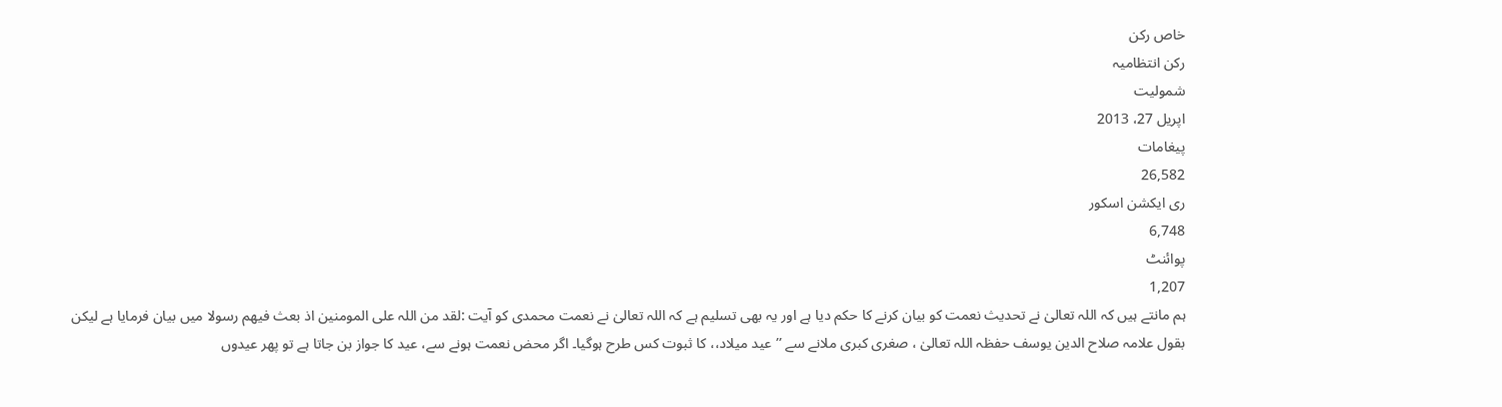خاص رکن
رکن انتظامیہ
شمولیت
اپریل 27، 2013
پیغامات
26,582
ری ایکشن اسکور
6,748
پوائنٹ
1,207
ہم مانتے ہیں کہ اللہ تعالیٰ نے تحدیث نعمت کو بیان کرنے کا حکم دیا ہے اور یہ بھی تسلیم ہے کہ اللہ تعالیٰ نے نعمت محمدی کو آیت :لقد من اللہ علی المومنین اذ بعث فیھم رسولا میں بیان فرمایا ہے لیکن بقول علامہ صلاح الدین یوسف حفظہ اللہ تعالیٰ ، صغری کبری ملانے سے ’’عید میلاد،، کا ثبوت کس طرح ہوگیا۔ اگر محض نعمت ہونے سے، عید کا جواز بن جاتا ہے تو پھر عیدوں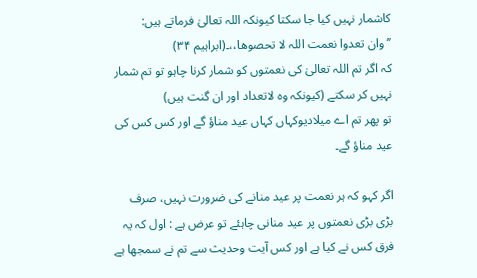کاشمار نہیں کیا جا سکتا کیونکہ اللہ تعالیٰ فرماتے ہیں:
’’وان تعدوا نعمت اللہ لا تحصوھا،،۔(ابراہیم ۳۴)
کہ اگر تم اللہ تعالیٰ کی نعمتوں کو شمار کرنا چاہو تو تم شمار نہیں کر سکتے (کیونکہ وہ لاتعداد اور ان گنت ہیں)
تو پھر تم اے میلادیوکہاں کہاں عید مناؤ گے اور کس کس کی عید مناؤ گے۔

اگر کہو کہ ہر نعمت پر عید منانے کی ضرورت نہیں، صرف بڑی بڑی نعمتوں پر عید منانی چاہئے تو عرض ہے : اول کہ یہ فرق کس نے کیا ہے اور کس آیت وحدیث سے تم نے سمجھا ہے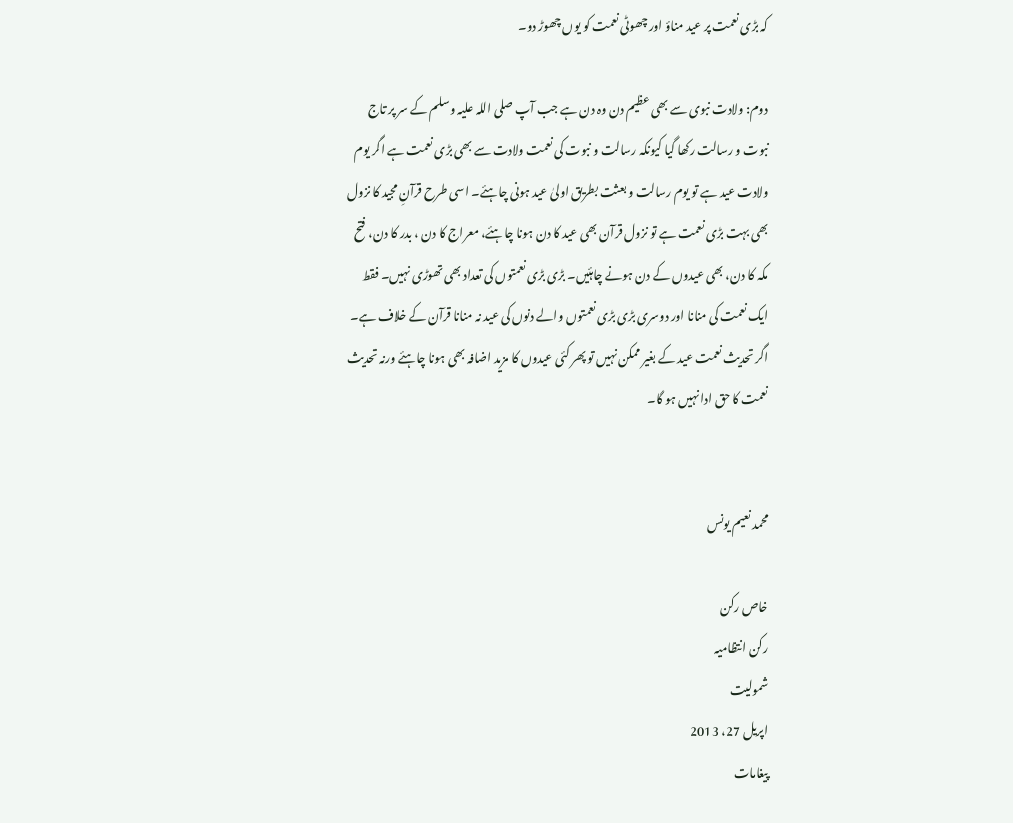کہ بڑی نعمت پر عید مناؤ اور چھوٹی نعمت کو یوں چھوڑ دو۔

دوم: ولادت نبوی سے بھی عظیم دن وہ دن ہے جب آپ صلی اللہ علیہ وسلم کے سر پر تاج نبوت و رسالت رکھا گیا کیونکہ رسالت و نبوت کی نعمت ولادت سے بھی بڑی نعمت ہے اگر یوم ولادت عید ہے تو یوم رسالت و بعثت بطریق اولیٰ عید ہونی چاہئے۔ اسی طرح قرآنِ مجید کا نزول بھی بہت بڑی نعمت ہے تو نزول قرآن بھی عید کا دن ہونا چاہئے، معراج کا دن ، بدر کا دن، فتح مکہ کا دن، بھی عیدوں کے دن ہونے چاہئیں۔ بڑی بڑی نعمتوں کی تعداد بھی تھوڑی نہیں۔ فقط ایک نعمت کی منانا اور دوسری بڑی بڑی نعمتوں والے دنوں کی عید نہ منانا قرآن کے خلاف ہے۔ اگر تحدیث نعمت عید کے بغیر ممکن نہیں تو پھر کئی عیدوں کا مزید اضافہ بھی ہونا چاہئے ورنہ تحدیث نعمت کا حق ادا نہیں ہو گا۔


محمد نعیم یونس

خاص رکن
رکن انتظامیہ
شمولیت
اپریل 27، 2013
پیغامات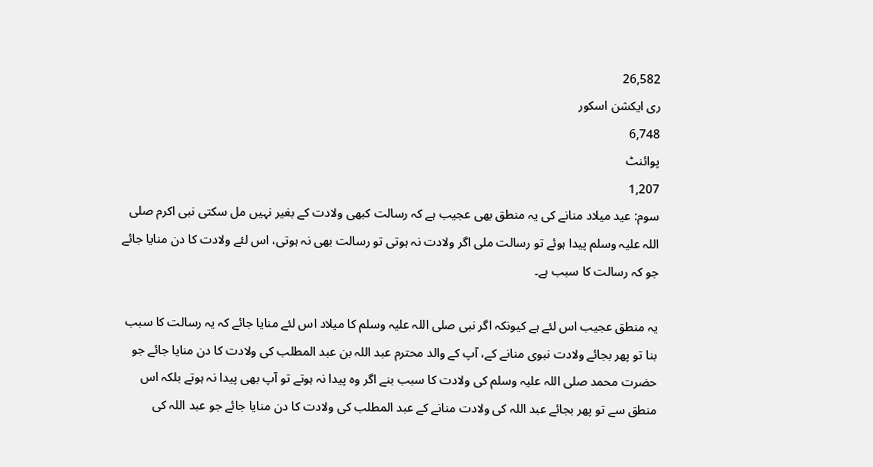26,582
ری ایکشن اسکور
6,748
پوائنٹ
1,207
سوم: عید میلاد منانے کی یہ منطق بھی عجیب ہے کہ رسالت کبھی ولادت کے بغیر نہیں مل سکتی نبی اکرم صلی اللہ علیہ وسلم پیدا ہوئے تو رسالت ملی اگر ولادت نہ ہوتی تو رسالت بھی نہ ہوتی، اس لئے ولادت کا دن منایا جائے جو کہ رسالت کا سبب ہے۔

یہ منطق عجیب اس لئے ہے کیونکہ اگر نبی صلی اللہ علیہ وسلم کا میلاد اس لئے منایا جائے کہ یہ رسالت کا سبب بنا تو پھر بجائے ولادت نبوی منانے کے، آپ کے والد محترم عبد اللہ بن عبد المطلب کی ولادت کا دن منایا جائے جو حضرت محمد صلی اللہ علیہ وسلم کی ولادت کا سبب بنے اگر وہ پیدا نہ ہوتے تو آپ بھی پیدا نہ ہوتے بلکہ اس منطق سے تو پھر بجائے عبد اللہ کی ولادت منانے کے عبد المطلب کی ولادت کا دن منایا جائے جو عبد اللہ کی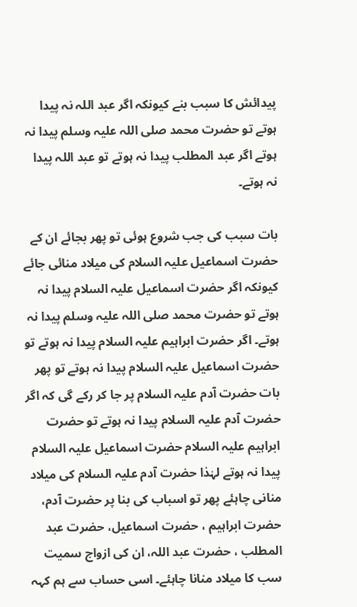پیدائش کا سبب بنے کیونکہ اگر عبد اللہ نہ پیدا ہوتے تو حضرت محمد صلی اللہ علیہ وسلم پیدا نہ ہوتے اگر عبد المطلب پیدا نہ ہوتے تو عبد اللہ پیدا نہ ہوتے۔

بات سبب کی جب شروع ہوئی تو پھر بجائے ان کے حضرت اسماعیل علیہ السلام کی میلاد منائی جائے کیونکہ اگر حضرت اسماعیل علیہ السلام پیدا نہ ہوتے تو حضرت محمد صلی اللہ علیہ وسلم پیدا نہ ہوتے۔ اگر حضرت ابراہیم علیہ السلام پیدا نہ ہوتے تو حضرت اسماعیل علیہ السلام پیدا نہ ہوتے تو پھر بات حضرت آدم علیہ السلام پر جا کر رکے گی کہ اگر حضرت آدم علیہ السلام پیدا نہ ہوتے تو حضرت ابراہیم علیہ السلام حضرت اسماعیل علیہ السلام پیدا نہ ہوتے لہٰذا حضرت آدم علیہ السلام کی میلاد منانی چاہئے پھر تو اسباب کی بنا پر حضرت آدم، حضرت ابراہیم ، حضرت اسماعیل، حضرت عبد المطلب ، حضرت عبد اللہ، ان کی ازواج سمیت سب کا میلاد منانا چاہئے۔ اسی حساب سے ہم کہہ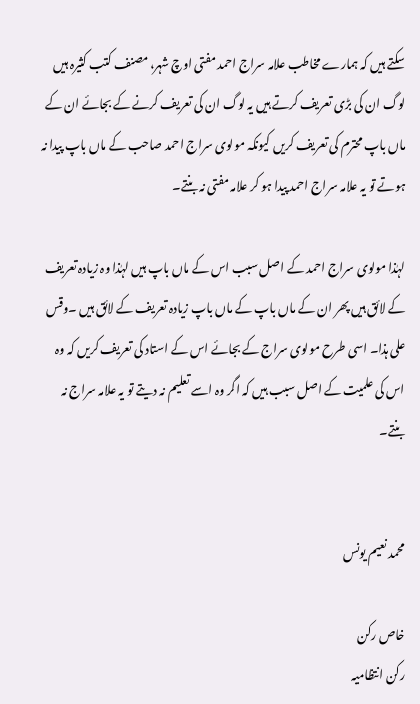سکتے ہیں کہ ہمارے مخاطب علامہ سراج احمد مفتی اوچ شہر، مصنف کتب کثیرہ ہیں لوگ ان کی بڑی تعریف کرتے ہیں یہ لوگ ان کی تعریف کرنے کے بجائے ان کے ماں باپ محترم کی تعریف کریں کیونکہ مولوی سراج احمد صاحب کے ماں باپ پیدا نہ ہوتے تو یہ علامہ سراج احمد پیدا ہو کر علامہ مفتی نہ بنتے۔

لہٰذا مولوی سراج احمد کے اصل سبب اس کے ماں باپ ہیں لہٰذا وہ زیادہ تعریف کے لائق ہیں پھر ان کے ماں باپ کے ماں باپ زیادہ تعریف کے لائق ہیں ۔وقس علی ہذا۔ اسی طرح مولوی سراج کے بجائے اس کے استاد کی تعریف کریں کہ وہ اس کی علمیت کے اصل سبب ہیں کہ اگر وہ اسے تعلیم نہ دیتے تو یہ علامہ سراج نہ بنتے۔


محمد نعیم یونس

خاص رکن
رکن انتظامیہ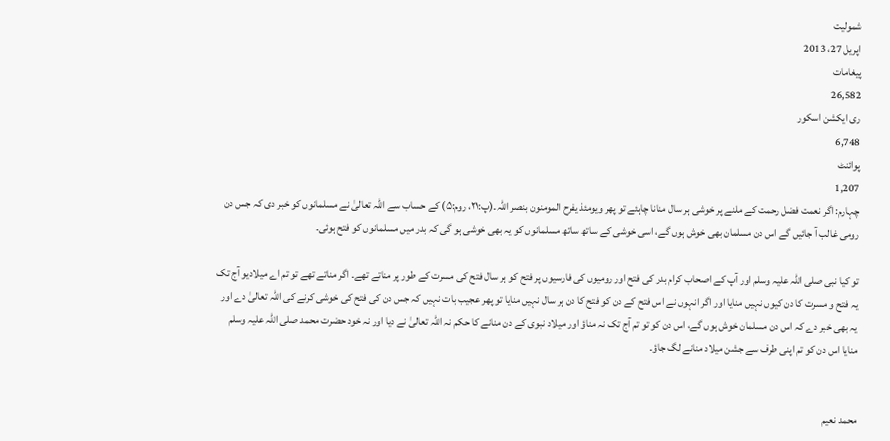شمولیت
اپریل 27، 2013
پیغامات
26,582
ری ایکشن اسکور
6,748
پوائنٹ
1,207
چہارم: اگر نعمت فضل رحمت کے ملنے پر خوشی ہر سال منانا چاہئے تو پھر ویومئذ یفرح المومنون بنصر اللہ۔(پ:۲۱، روم:۵) کے حساب سے اللہ تعالیٰ نے مسلمانوں کو خبر دی کہ جس دن رومی غالب آ جائیں گے اس دن مسلمان بھی خوش ہوں گے، اسی خوشی کے ساتھ ساتھ مسلمانوں کو یہ بھی خوشی ہو گی کہ بدر میں مسلمانوں کو فتح ہوئی۔

تو کیا نبی صلی اللہ علیہ وسلم اور آپ کے اصحاب کرام بدر کی فتح اور رومیوں کی فارسیوں پر فتح کو ہر سال فتح کی مسرت کے طور پر مناتے تھے۔ اگر مناتے تھے تو تم اے میلادیو آج تک یہ فتح و مسرت کا دن کیوں نہیں منایا اور اگر انہوں نے اس فتح کے دن کو فتح کا دن ہر سال نہیں منایا تو پھر عجیب بات نہیں کہ جس دن کی فتح کی خوشی کرنے کی اللہ تعالیٰ دے اور یہ بھی خبر دے کہ اس دن مسلمان خوش ہوں گے، اس دن کو تو تم آج تک نہ مناؤ اور میلاد نبوی کے دن منانے کا حکم نہ اللہ تعالیٰ نے دیا اور نہ خود حضرت محمد صلی اللہ علیہ وسلم منایا اس دن کو تم اپنی طرف سے جشن میلاد منانے لگ جاؤ۔


محمد نعیم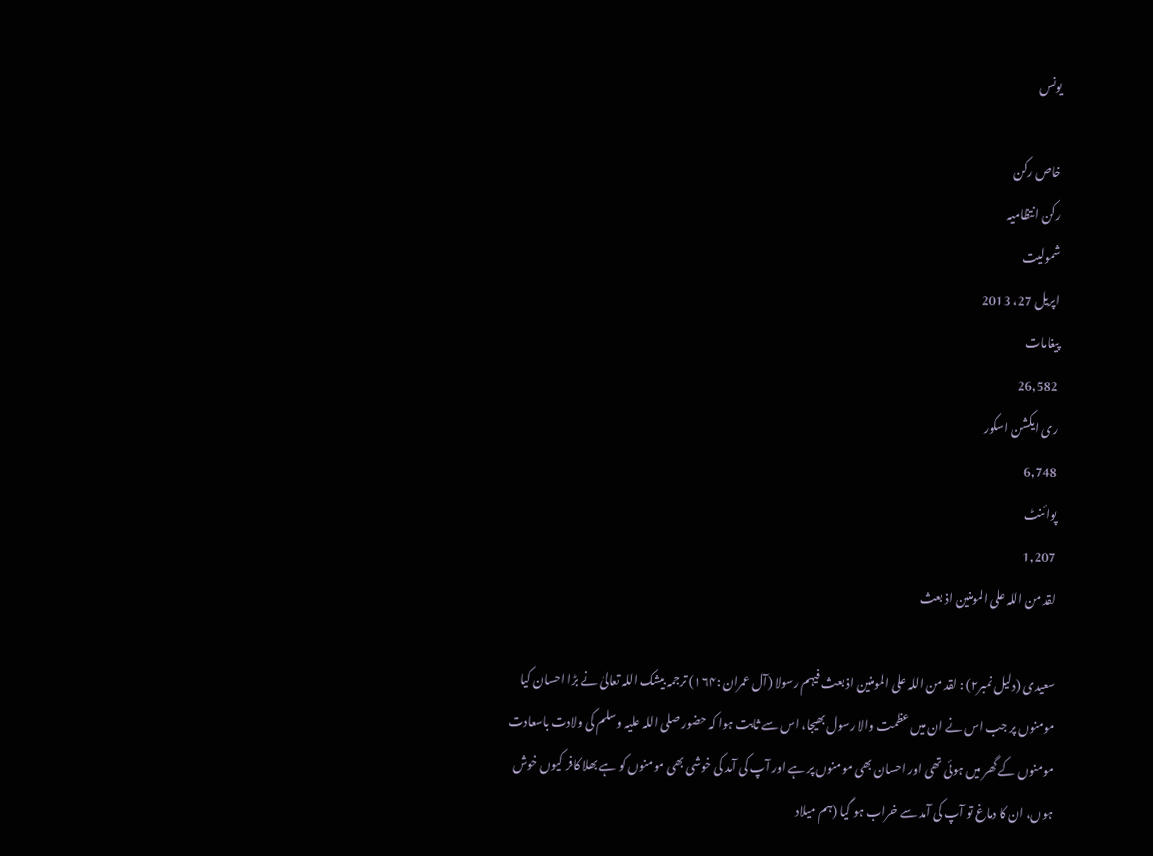یونس

خاص رکن
رکن انتظامیہ
شمولیت
اپریل 27، 2013
پیغامات
26,582
ری ایکشن اسکور
6,748
پوائنٹ
1,207
لقد من اللہ علی المومنین اذ بعث

سعیدی (دلیل نمبر۲) : لقد من اللہ علی المومنین اذ بعث فیہم رسولا (آل عمران :۱۶۴) ترجمہ بیشک اللہ تعالیٰ نے بڑا احسان کیا مومنوں پر جب اس نے ان میں عظمت والا رسول بھیجا، اس سے ثابت ہوا کہ حضور صلی اللہ علیہ وسلم کی ولادت باسعادت مومنوں کے گھر میں ہوئی تھی اور احسان بھی مومنوں پر ہے اور آپ کی آمد کی خوشی بھی مومنوں کو ہے بھلا کافر کیوں خوش ہوں، ان کا دماغ تو آپ کی آمد سے خراب ہو گیا (ہم میلاد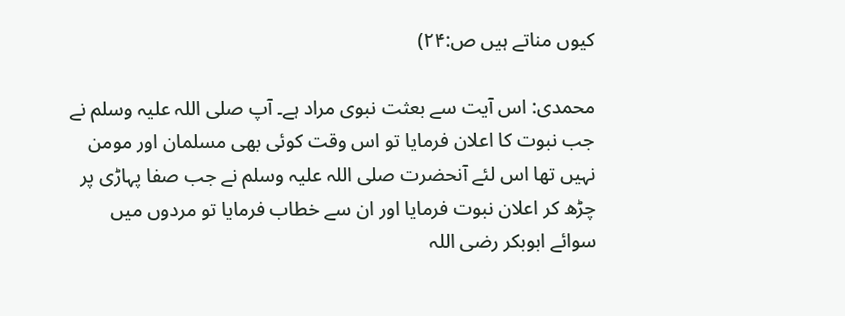کیوں مناتے ہیں ص:۲۴)

محمدی: اس آیت سے بعثت نبوی مراد ہے۔ آپ صلی اللہ علیہ وسلم نے جب نبوت کا اعلان فرمایا تو اس وقت کوئی بھی مسلمان اور مومن نہیں تھا اس لئے آنحضرت صلی اللہ علیہ وسلم نے جب صفا پہاڑی پر چڑھ کر اعلان نبوت فرمایا اور ان سے خطاب فرمایا تو مردوں میں سوائے ابوبکر رضی اللہ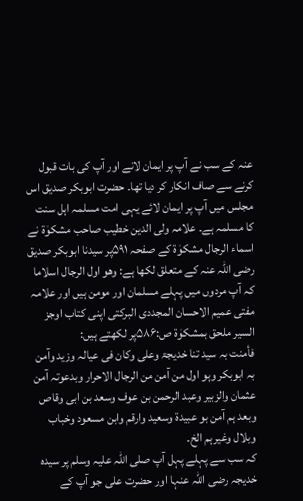عنہ کے سب نے آپ پر ایمان لانے اور آپ کی بات قبول کرنے سے صاف انکار کر دیا تھا۔ حضرت ابوبکر صدیق اس مجلس میں آپ پر ایمان لائے یہی امت مسلمہ اہل سنت کا مسلمہ ہے۔ علامہ ولی الدین خطیب صاحب مشکوٰۃ نے اسماء الرجال مشکوٰة کے صفحہ ۵۹۱پر سیدنا ابوبکر صدیق رضی اللہ عنہ کے متعلق لکھا ہے: وھو اول الرجال اسلاما کہ آپ مردوں میں پہلے مسلمان اور مومن ہیں اور علامہ مفتی عمیم الاحسان المجددی البرکتی اپنی کتاب اوجز السیر ملحق بمشکوٰۃ ص:۵۸۶پر لکھتے ہیں:
فأمنت بہ سید تنا خدیجۃ وعلی وکان فی عیالہ وزید وآمن بہ ابوبکر وہو اول من آمن من الرجال الاحرار وبدعوتہ آمن عثمان والزبیر وعبد الرحمن بن عوف وسعد بن ابی وقاص وبعد ہم آمن بو عبیدۃ وسعید وارقم وابن مسعود وخباب وبلال وغیرہم الخ۔
کہ سب سے پہلے پہل آپ صلی اللہ علیہ وسلم پر سیدہ خدیجہ رضی اللہ عنہا اور حضرت علی جو آپ کے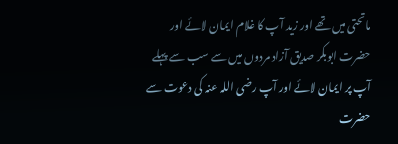ماتحتی میں تھے اور زید آپ کا غلام ایمان لائے اور حضرت ابوبکر صدیق آزاد مردوں میں سے سب سے پہلے آپ پر ایمان لائے اور آپ رضی اللہ عنہ کی دعوت سے حضرت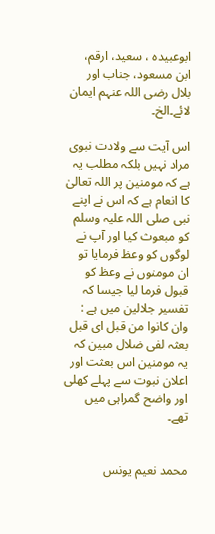ابوعبیدہ ، سعید، ارقم، ابن مسعود، جناب اور بلال رضی اللہ عنہم ایمان لائے۔الخ۔

اس آیت سے ولادت نبوی مراد نہیں بلکہ مطلب یہ ہے کہ مومنین پر اللہ تعالیٰ کا انعام ہے کہ اس نے اپنے نبی صلی اللہ علیہ وسلم کو مبعوث کیا اور آپ نے لوگوں کو وعظ فرمایا تو ان مومنوں نے وعظ کو قبول فرما لیا جیسا کہ تفسیر جلالین میں ہے : وان کانوا من قبل ای قبل بعثہ لفی ضلال مبین کہ یہ مومنین اس بعثت اور اعلان نبوت سے پہلے کھلی اور واضح گمراہی میں تھے۔


محمد نعیم یونس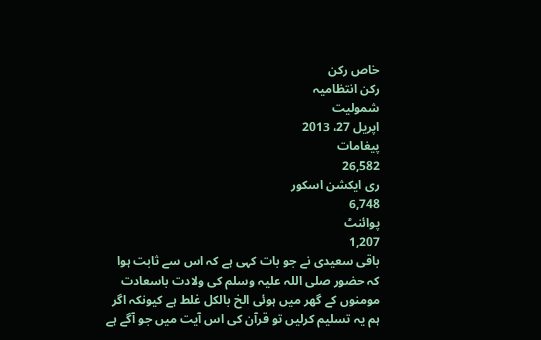خاص رکن
رکن انتظامیہ
شمولیت
اپریل 27، 2013
پیغامات
26,582
ری ایکشن اسکور
6,748
پوائنٹ
1,207
باقی سعیدی نے جو بات کہی ہے کہ اس سے ثابت ہوا کہ حضور صلی اللہ علیہ وسلم کی ولادت باسعادت مومنوں کے گھر میں ہوئی الخ بالکل غلط ہے کیونکہ اگر ہم یہ تسلیم کرلیں تو قرآن کی اس آیت میں جو آگے ہے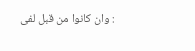: وان کانوا من قبل لفی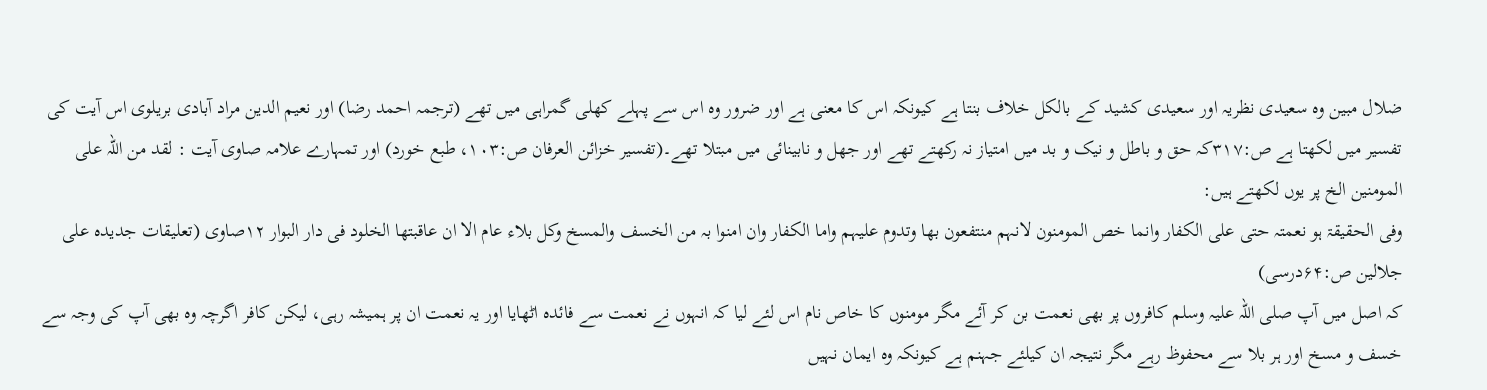ضلال مبین وہ سعیدی نظریہ اور سعیدی کشید کے بالکل خلاف بنتا ہے کیونکہ اس کا معنی ہے اور ضرور وہ اس سے پہلے کھلی گمراہی میں تھے (ترجمہ احمد رضا) اور نعیم الدین مراد آبادی بریلوی اس آیت کی تفسیر میں لکھتا ہے ص:۳۱۷کہ حق و باطل و نیک و بد میں امتیاز نہ رکھتے تھے اور جھل و نابینائی میں مبتلا تھے۔(تفسیر خزائن العرفان ص:۱۰۳، طبع خورد) اور تمہارے علامہ صاوی آیت : لقد من اللہ علی المومنین الخ پر یوں لکھتے ہیں:
وفی الحقیقۃ ہو نعمتہ حتی علی الکفار وانما خص المومنون لانہم منتفعون بھا وتدوم علیہم واما الکفار وان امنوا بہ من الخسف والمسخ وکل بلاء عام الا ان عاقبتھا الخلود فی دار البوار ۱۲صاوی (تعلیقات جدیدہ علی جلالین ص:۶۴درسی)
کہ اصل میں آپ صلی اللہ علیہ وسلم کافروں پر بھی نعمت بن کر آئے مگر مومنوں کا خاص نام اس لئے لیا کہ انہوں نے نعمت سے فائدہ اٹھایا اور یہ نعمت ان پر ہمیشہ رہی، لیکن کافر اگرچہ وہ بھی آپ کی وجہ سے خسف و مسخ اور ہر بلا سے محفوظ رہے مگر نتیجہ ان کیلئے جہنم ہے کیونکہ وہ ایمان نہیں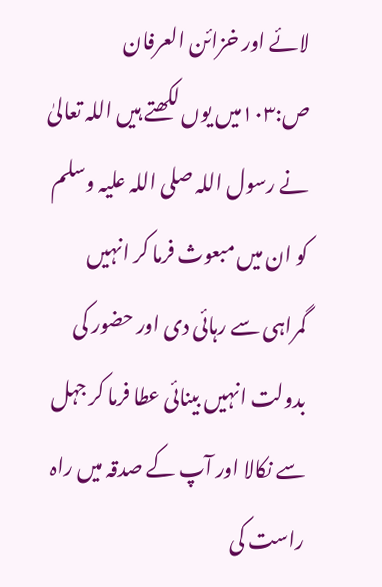لائے اور خزائن العرفان ص:۱۰۳میں یوں لکھتے ہیں اللہ تعالیٰ نے رسول اللہ صلی اللہ علیہ وسلم کو ان میں مبعوث فرما کر انہیں گمراہی سے رہائی دی اور حضور کی بدولت انہیں بینائی عطا فرما کر جہل سے نکالا اور آپ کے صدقہ میں راہ راست کی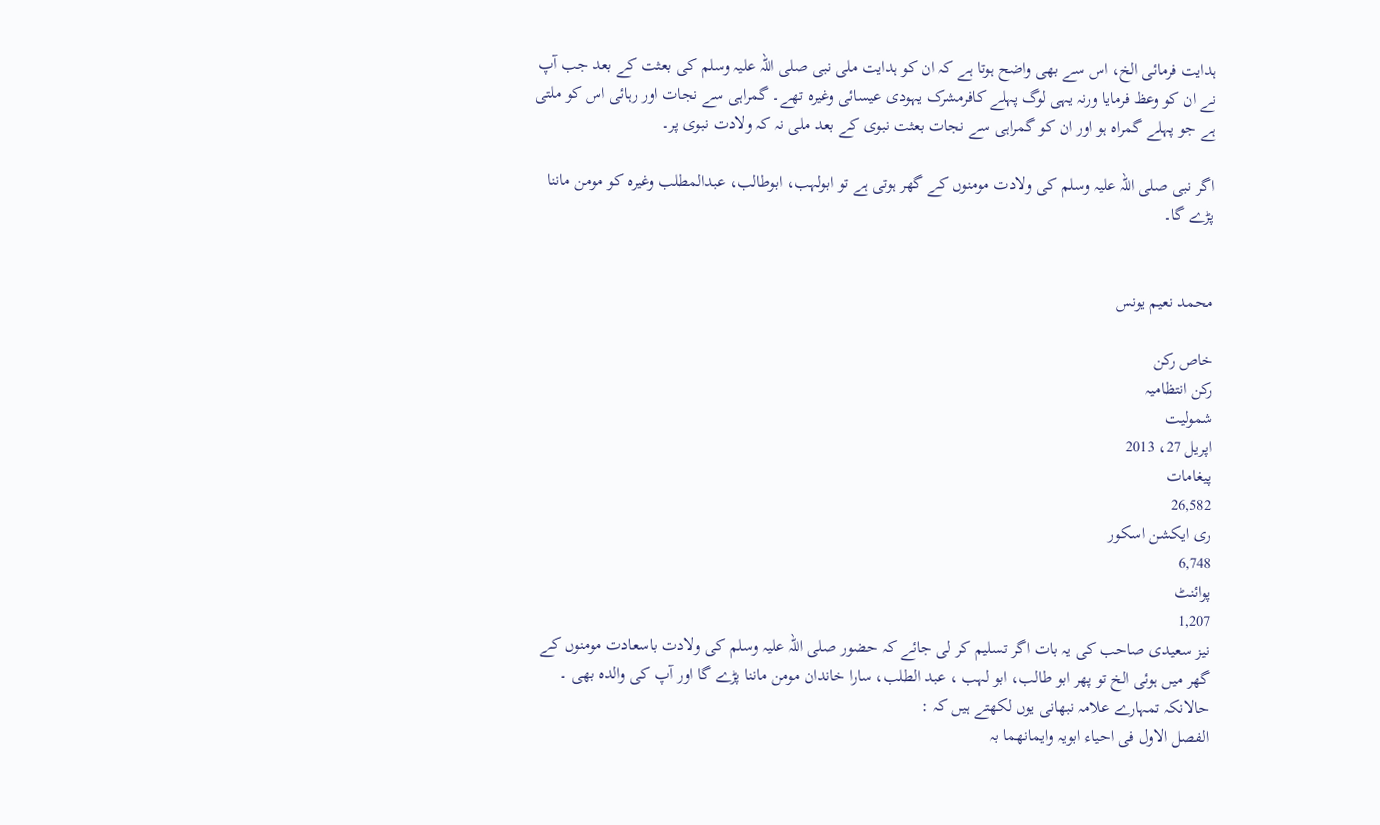ہدایت فرمائی الخ، اس سے بھی واضح ہوتا ہے کہ ان کو ہدایت ملی نبی صلی اللہ علیہ وسلم کی بعثت کے بعد جب آپ نے ان کو وعظ فرمایا ورنہ یہی لوگ پہلے کافرمشرک یہودی عیسائی وغیرہ تھے۔ گمراہی سے نجات اور رہائی اس کو ملتی ہے جو پہلے گمراہ ہو اور ان کو گمراہی سے نجات بعثت نبوی کے بعد ملی نہ کہ ولادت نبوی پر۔

اگر نبی صلی اللہ علیہ وسلم کی ولادت مومنوں کے گھر ہوتی ہے تو ابولہب، ابوطالب، عبدالمطلب وغیرہ کو مومن ماننا پڑے گا۔


محمد نعیم یونس

خاص رکن
رکن انتظامیہ
شمولیت
اپریل 27، 2013
پیغامات
26,582
ری ایکشن اسکور
6,748
پوائنٹ
1,207
نیز سعیدی صاحب کی یہ بات اگر تسلیم کر لی جائے کہ حضور صلی اللہ علیہ وسلم کی ولادت باسعادت مومنوں کے گھر میں ہوئی الخ تو پھر ابو طالب، ابو لہب ، عبد الطلب، سارا خاندان مومن ماننا پڑے گا اور آپ کی والدہ بھی ۔ حالانکہ تمہارے علامہ نبھانی یوں لکھتے ہیں کہ :
الفصل الاول فی احیاء ابویہ وایمانھما بہ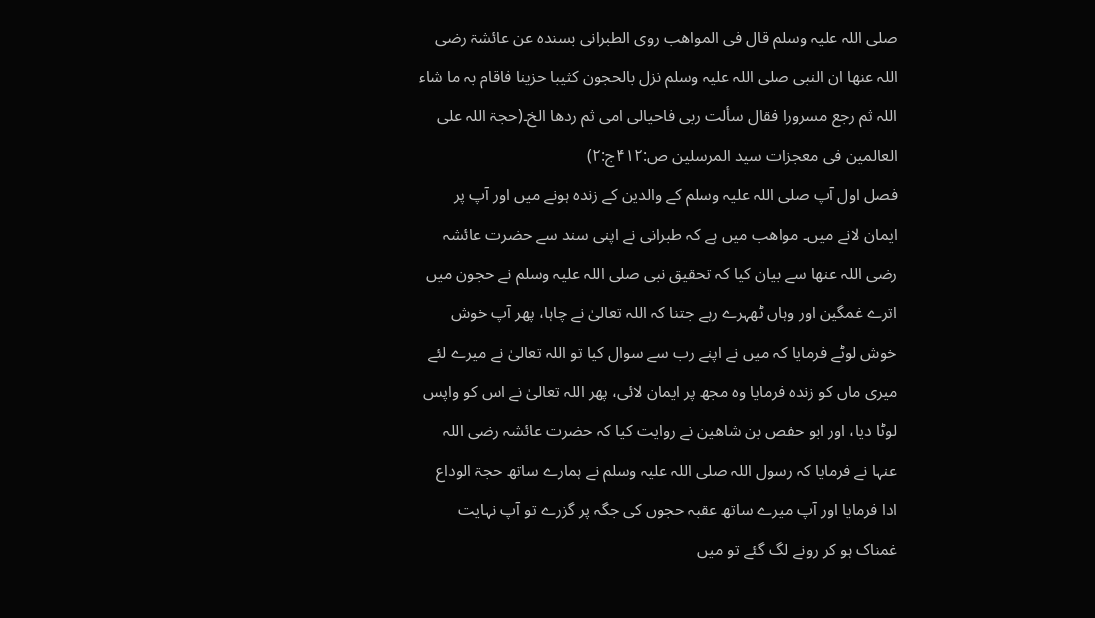صلی اللہ علیہ وسلم قال فی المواھب روی الطبرانی بسندہ عن عائشۃ رضی اللہ عنھا ان النبی صلی اللہ علیہ وسلم نزل بالحجون کثیبا حزینا فاقام بہ ما شاء اللہ ثم رجع مسرورا فقال سألت ربی فاحیالی امی ثم ردھا الخ۔(حجۃ اللہ علی العالمین فی معجزات سید المرسلین ص:۴۱۲ج:۲)
فصل اول آپ صلی اللہ علیہ وسلم کے والدین کے زندہ ہونے میں اور آپ پر ایمان لانے میں۔ مواھب میں ہے کہ طبرانی نے اپنی سند سے حضرت عائشہ رضی اللہ عنھا سے بیان کیا کہ تحقیق نبی صلی اللہ علیہ وسلم نے حجون میں اترے غمگین اور وہاں ٹھہرے رہے جتنا کہ اللہ تعالیٰ نے چاہا، پھر آپ خوش خوش لوٹے فرمایا کہ میں نے اپنے رب سے سوال کیا تو اللہ تعالیٰ نے میرے لئے میری ماں کو زندہ فرمایا وہ مجھ پر ایمان لائی، پھر اللہ تعالیٰ نے اس کو واپس لوٹا دیا، اور ابو حفص بن شاھین نے روایت کیا کہ حضرت عائشہ رضی اللہ عنہا نے فرمایا کہ رسول اللہ صلی اللہ علیہ وسلم نے ہمارے ساتھ حجۃ الوداع ادا فرمایا اور آپ میرے ساتھ عقبہ حجوں کی جگہ پر گزرے تو آپ نہایت غمناک ہو کر رونے لگ گئے تو میں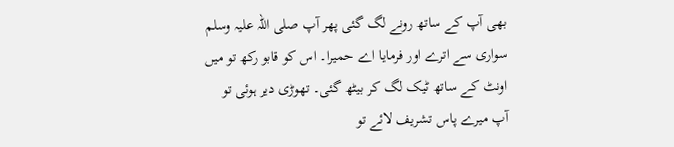بھی آپ کے ساتھ رونے لگ گئی پھر آپ صلی اللہ علیہ وسلم سواری سے اترے اور فرمایا اے حمیرا۔ اس کو قابو رکھ تو میں اونٹ کے ساتھ ٹیک لگ کر بیٹھ گئی۔ تھوڑی دیر ہوئی تو آپ میرے پاس تشریف لائے تو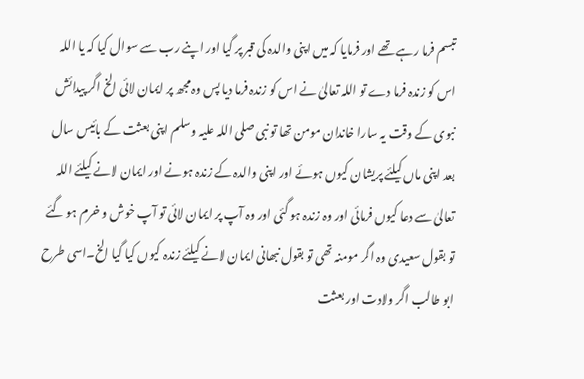تبسم فرما رہے تھے اور فرمایا کہ میں اپنی والدہ کی قبر پر گیا اور اپنے رب سے سوال کیا کہ یا اللہ اس کو زندہ فرما دے تو اللہ تعالیٰ نے اس کو زندہ فرما دیا پس وہ مجھ پر ایمان لائی الخ اگر پیدائش نبوی کے وقت یہ سارا خاندان مومن تھا تو نبی صلی اللہ علیہ وسلم اپنی بعثت کے بائیس سال بعد اپنی ماں کیلئے پریشان کیوں ہوئے اور اپنی والدہ کے زندہ ہونے اور ایمان لانے کیلئے اللہ تعالیٰ سے دعا کیوں فرمائی اور وہ زندہ ہو گئی اور وہ آپ پر ایمان لائی تو آپ خوش و خرم ہو گئے تو بقول سعیدی وہ اگر مومنہ تھی تو بقول نبھانی ایمان لانے کیلئے زندہ کیوں کیا گیا الخ۔اسی طرح ابو طالب اگر ولادت اور بعثت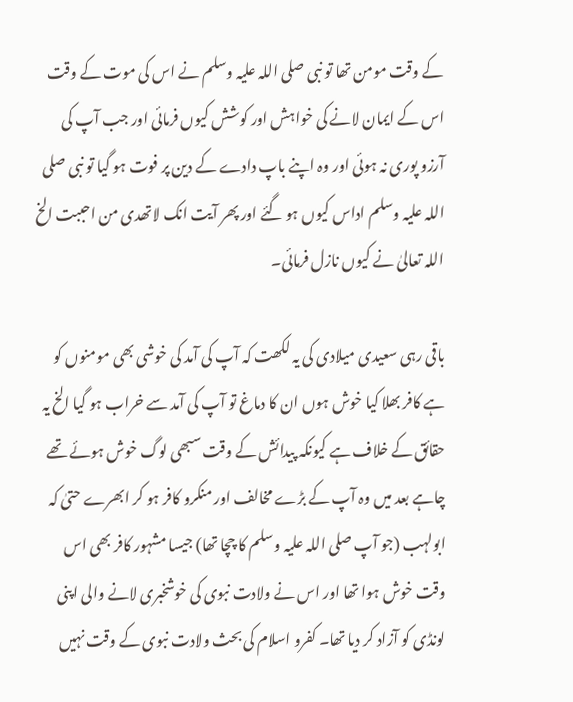کے وقت مومن تھا تو نبی صلی اللہ علیہ وسلم نے اس کی موت کے وقت اس کے ایمان لانے کی خواہش اور کوشش کیوں فرمائی اور جب آپ کی آرزو پوری نہ ہوئی اور وہ اپنے باپ دادے کے دین پر فوت ہو گیا تو نبی صلی اللہ علیہ وسلم اداس کیوں ہو گئے اور پھر آیت انک لاتھدی من احببت الخ اللہ تعالیٰ نے کیوں نازل فرمائی۔

باقی رہی سعیدی میلادی کی یہ لکھت کہ آپ کی آمد کی خوشی بھی مومنوں کو ہے کافر بھلا کیا خوش ہوں ان کا دماغ تو آپ کی آمد سے خراب ہو گیا الخ یہ حقائق کے خلاف ہے کیونکہ پیدائش کے وقت سبھی لوگ خوش ہوئے تھے چاہے بعد میں وہ آپ کے بڑے مخالف اور منکرو کافر ہو کر ابھرے حتیٰ کہ ابولہب (جو آپ صلی اللہ علیہ وسلم کا چچا تھا) جیسا مشہور کافر بھی اس وقت خوش ہوا تھا اور اس نے ولادت نبوی کی خوشخبری لانے والی اپنی لونڈی کو آزاد کر دیا تھا۔ کفرو اسلام کی بحث ولادت نبوی کے وقت نہیں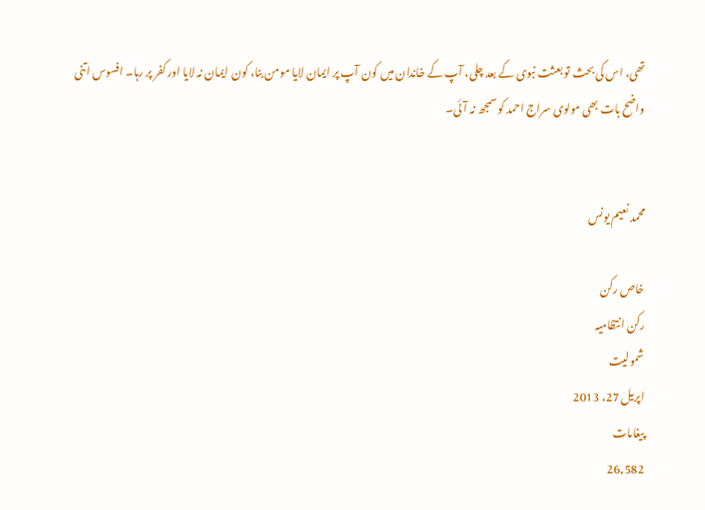تھی، اس کی بحث تو بعثت نبوی کے بعد چلی، آپ کے خاندان میں کون آپ پر ایمان لایا مومن بنا، کون ایمان نہ لایا اور کفر پر رہا۔ افسوس اتنی واضح بات بھی مولوی سراج احمد کو سمجھ نہ آئی۔


محمد نعیم یونس

خاص رکن
رکن انتظامیہ
شمولیت
اپریل 27، 2013
پیغامات
26,582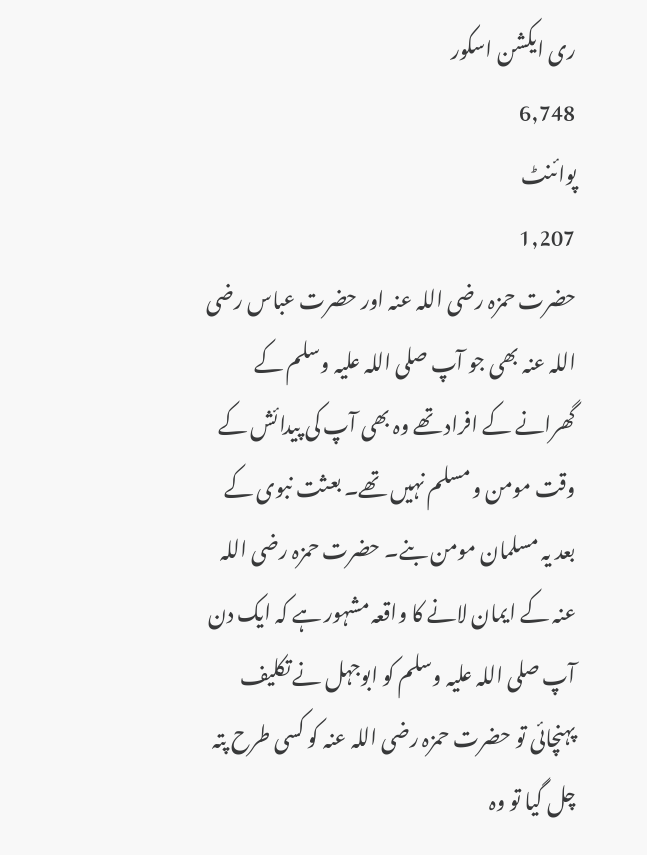ری ایکشن اسکور
6,748
پوائنٹ
1,207
حضرت حمزہ رضی اللہ عنہ اور حضرت عباس رضی اللہ عنہ بھی جو آپ صلی اللہ علیہ وسلم کے گھرانے کے افراد تھے وہ بھی آپ کی پیدائش کے وقت مومن و مسلم نہیں تھے۔ بعثت نبوی کے بعد یہ مسلمان مومن بنے۔ حضرت حمزہ رضی اللہ عنہ کے ایمان لانے کا واقعہ مشہور ہے کہ ایک دن آپ صلی اللہ علیہ وسلم کو ابوجہل نے تکلیف پہنچائی تو حضرت حمزہ رضی اللہ عنہ کو کسی طرح پتہ چل گیا تو وہ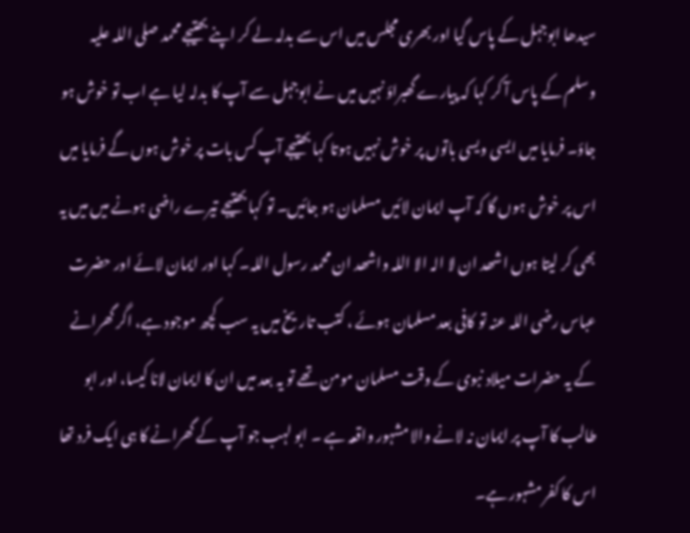سیدھا ابوجہل کے پاس گیا اور بھری مجلس میں اس سے بدلہ لے کر اپنے بھتیجے محمد صلی اللہ علیہ وسلم کے پاس آ کر کہا کہ پیارے گھبراؤ نہیں میں نے ابوجہل سے آپ کا بدلہ لیا ہے اب تو خوش ہو جاؤ۔ فرمایا میں ایسی ویسی باتوں پر خوش نہیں ہوتا کہا بھتیجے آپ کس بات پر خوش ہوں گے فرمایا میں اس پر خوش ہوں گا کہ آپ ایمان لائیں مسلمان ہو جائیں۔ تو کہا بھتیجے تیرے راضی ہونے میں میں یہ بھی کر لیتا ہوں اشھد ان لا الہ الا اللہ واشھد ان محمد رسول اللہ۔ کہا اور ایمان لائے اور حضرت عباس رضی اللہ عنہ تو کافی بعد مسلمان ہوئے ، کتب تاریخ میں یہ سب کچھ موجود ہے، اگر گھرانے کے یہ حضرات میلاد نبوی کے وقت مسلمان مومن تھے تو یہ بعد میں ان کا ایمان لانا کیسا، اور ابو طالب کا آپ پر ایمان نہ لانے والا مشہور واقعہ ہے ۔ ابو لہب جو آپ کے گھرانے کا ہی ایک فرد تھا اس کا کفر مشہور ہے۔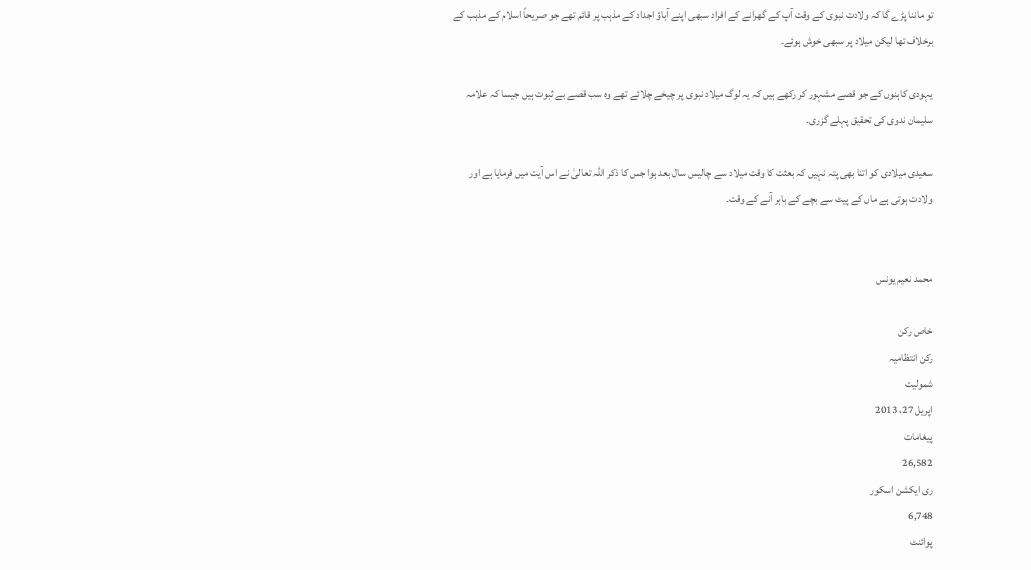تو ماننا پڑے گا کہ ولادت نبوی کے وقت آپ کے گھرانے کے افراد سبھی اپنے آباؤ اجداد کے مذہب پر قائم تھے جو صریحاً اسلام کے مذہب کے برخلاف تھا لیکن میلاد پر سبھی خوش ہوئے۔

یہودی کاہنوں کے جو قصے مشہور کر رکھے ہیں کہ یہ لوگ میلاد نبوی پر چیخے چلائے تھے وہ سب قصے بے ثبوت ہیں جیسا کہ علامہ سلیمان ندوی کی تحقیق پہلے گزری۔

سعیدی میلادی کو اتنا بھی پتہ نہیں کہ بعثت کا وقت میلاد سے چالیس سال بعد ہوا جس کا ذکر اللہ تعالیٰ نے اس آیت میں فرمایا ہے اور ولادت ہوتی ہے ماں کے پیٹ سے بچے کے باہر آنے کے وقت۔


محمد نعیم یونس

خاص رکن
رکن انتظامیہ
شمولیت
اپریل 27، 2013
پیغامات
26,582
ری ایکشن اسکور
6,748
پوائنٹ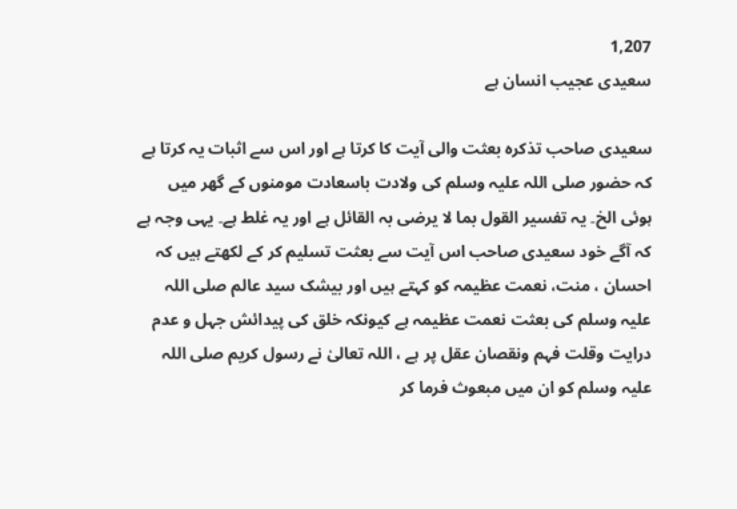1,207
سعیدی عجیب انسان ہے

سعیدی صاحب تذکرہ بعثت والی آیت کا کرتا ہے اور اس سے اثبات یہ کرتا ہے کہ حضور صلی اللہ علیہ وسلم کی ولادت باسعادت مومنوں کے گھر میں ہوئی الخ۔ یہ تفسیر القول بما لا یرضی بہ القائل ہے اور یہ غلط ہے۔ یہی وجہ ہے کہ آگے خود سعیدی صاحب اس آیت سے بعثت تسلیم کر کے لکھتے ہیں کہ احسان ، منت، نعمت عظیمہ کو کہتے ہیں اور بیشک سید عالم صلی اللہ علیہ وسلم کی بعثت نعمت عظیمہ ہے کیونکہ خلق کی پیدائش جہل و عدم درایت وقلت فہم ونقصان عقل پر ہے ، اللہ تعالیٰ نے رسول کریم صلی اللہ علیہ وسلم کو ان میں مبعوث فرما کر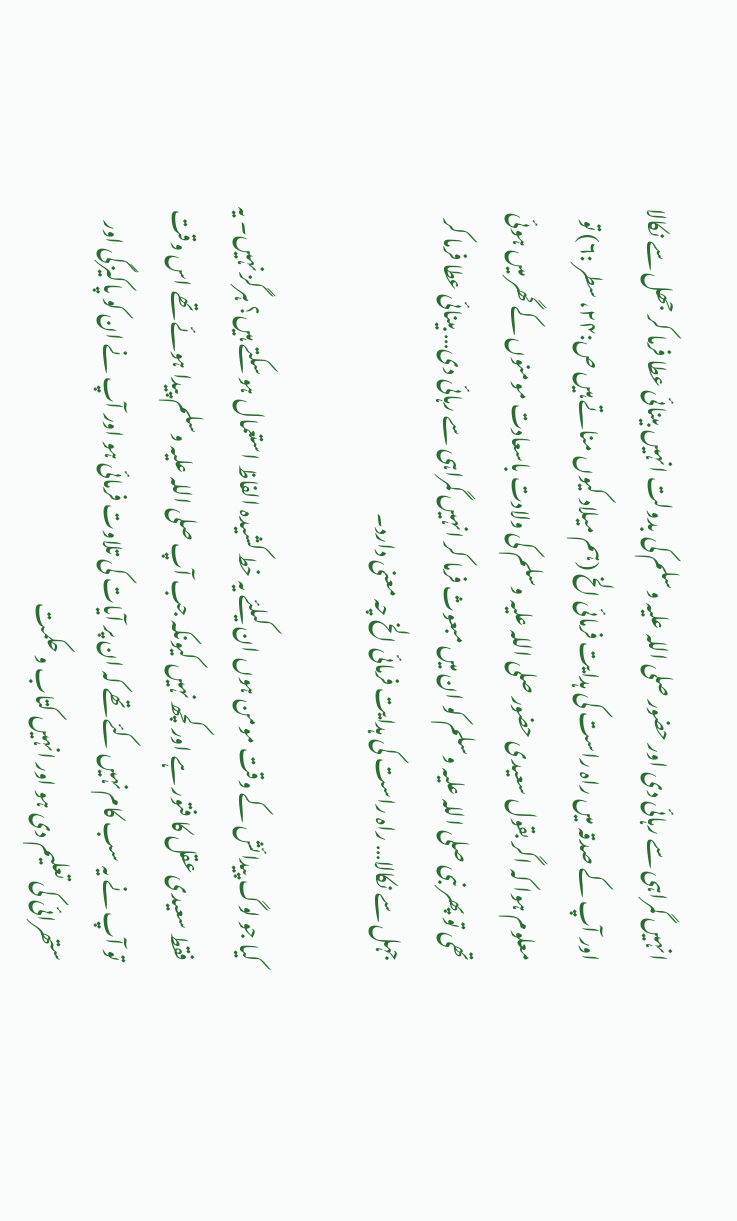انہیں گمراہی سے رہائی دی اور حضور صلی اللہ علیہ وسلم کی بدولت انہیں بینائی عطا فرما کر جھل سے نکالا اور آپ کے صدقہ میں راہ راست کی ہدایت فرمائی الخ (ہم میلاد کیوں مناتے ہیں ص:۲۴، سطر :۶) تو معلوم ہوا کہ اگر بقول سعیدی حضور صلی اللہ علیہ وسلم کی ولادت باسعادت مومنوں کے گھر میں ہوئی تھی تو پھر نبی صلی اللہ علیہ وسلم کو ان میں مبعوث فرما کر انہیں گمراہی سے رہائی دی… بینائی عطا فرما کر جہل سے نکالا… راہ راست کی ہدایت فرمائی الخ چہ معنی دارد۔

کیا جو لوگ پیدائش کے وقت مومن ہوں ان کیلئے یہ خط کشیدہ الفاظ استعمال ہو سکتے ہیں؟ ہرگز نہیں۔ یہ فقط سعیدی عقل کا فتور ہے اور کچھ نہیں کیونکہ جب آپ صلی اللہ علیہ وسلم پیدا ہوئے تھے اس وقت تو آپ نے یہ سب کام نہیں کئے تھے کہ ان پر آیات کی تلاوت فرمائی ہو اور آپ نے ان کو پاکیزگی اور ستھرائی کی تعلیم دی ہو اور انہیں کتاب و حکمت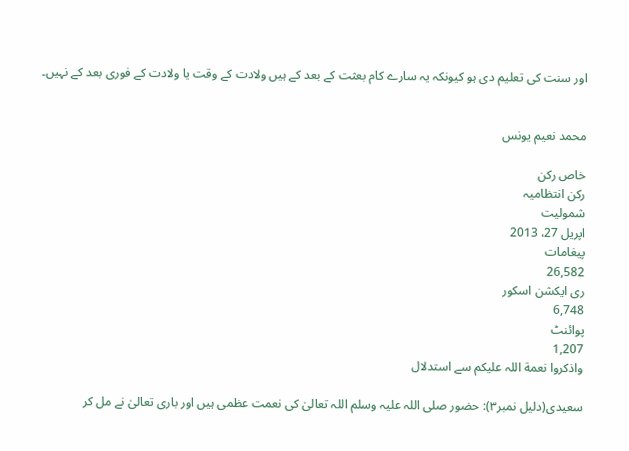اور سنت کی تعلیم دی ہو کیونکہ یہ سارے کام بعثت کے بعد کے ہیں ولادت کے وقت یا ولادت کے فوری بعد کے نہیں۔


محمد نعیم یونس

خاص رکن
رکن انتظامیہ
شمولیت
اپریل 27، 2013
پیغامات
26,582
ری ایکشن اسکور
6,748
پوائنٹ
1,207
واذکروا نعمة اللہ علیکم سے استدلال

سعیدی(دلیل نمبر۳): حضور صلی اللہ علیہ وسلم اللہ تعالیٰ کی نعمت عظمی ہیں اور باری تعالیٰ نے مل کر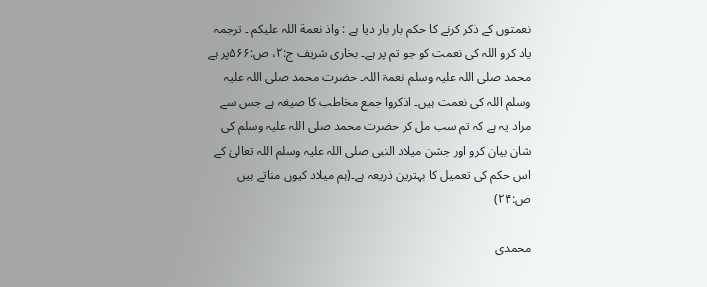نعمتوں کے ذکر کرنے کا حکم بار بار دیا ہے : واذ نعمة اللہ علیکم ۔ ترجمہ یاد کرو اللہ کی نعمت کو جو تم پر ہے۔ بخاری شریف ج:۲، ص:۵۶۶پر ہے محمد صلی اللہ علیہ وسلم نعمۃ اللہ۔ حضرت محمد صلی اللہ علیہ وسلم اللہ کی نعمت ہیں۔ اذکروا جمع مخاطب کا صیغہ ہے جس سے مراد یہ ہے کہ تم سب مل کر حضرت محمد صلی اللہ علیہ وسلم کی شان بیان کرو اور جشن میلاد النبی صلی اللہ علیہ وسلم اللہ تعالیٰ کے اس حکم کی تعمیل کا بہترین ذریعہ ہے۔(ہم میلاد کیوں مناتے ہیں ص:۲۴)

محمدی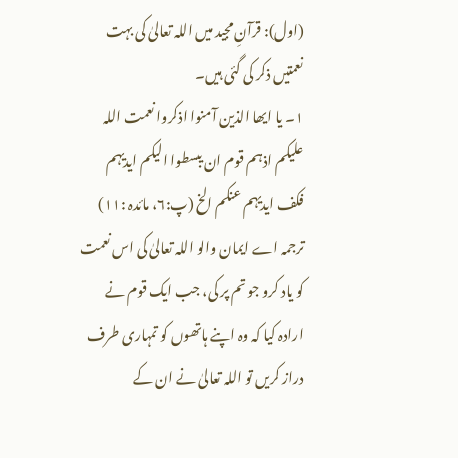(اول): قرآنِ مجید میں اللہ تعالیٰ کی بہت نعمتیں ذکر کی گئی ہیں۔
۱۔ یا ایھا الذین آمنوا اذکروا نعمت اللہ علیکم اذہم قوم ان یبسطوا الیکم ایدیہم فکف ایدیہم عنکم الخ (پ:۶، مائدہ :۱۱)
ترجمہ اے ایمان والو اللہ تعالیٰ کی اس نعمت کو یاد کرو جو تم پر کی، جب ایک قوم نے ارادہ کیا کہ وہ اپنے ہاتھوں کو تمہاری طرف دراز کریں تو اللہ تعالیٰ نے ان کے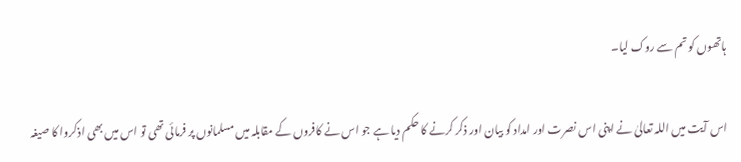ہاتھوں کو تم سے روک لیا۔

اس آیت میں اللہ تعالیٰ نے اپنی اس نصرت اور امداد کو بیان اور ذکر کرنے کا حکم دیا ہے جو اس نے کافروں کے مقابلہ میں مسلمانوں پر فرمائی تھی تو اس میں بھی اذکروا کا صیغہ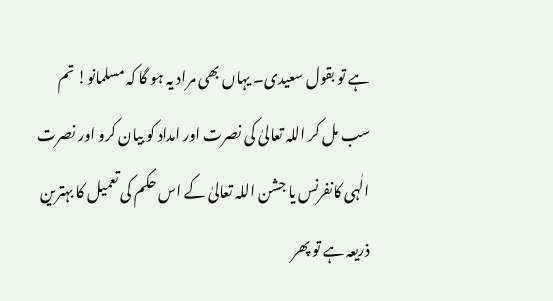ہے تو بقول سعیدی۔ یہاں بھی مراد یہ ہو گا کہ مسلمانو! تم سب مل کر اللہ تعالیٰ کی نصرت اور امداد کو بیان کرو اور نصرت الٰہی کانفرنس یا جشن اللہ تعالیٰ کے اس حکم کی تعمیل کا بہترین ذریعہ ہے تو پھر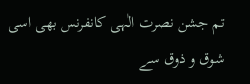تم جشن نصرت الٰہی کانفرنس بھی اسی شوق و ذوق سے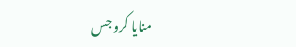منایا کرو جس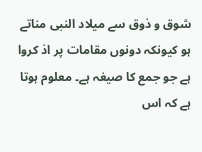شوق و ذوق سے میلاد النبی مناتے ہو کیونکہ دونوں مقامات پر اذ کروا ہے جو جمع کا صیغہ ہے۔ معلوم ہوتا ہے کہ اس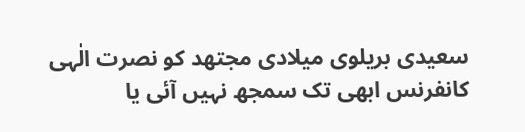سعیدی بریلوی میلادی مجتھد کو نصرت الٰہی کانفرنس ابھی تک سمجھ نہیں آئی یا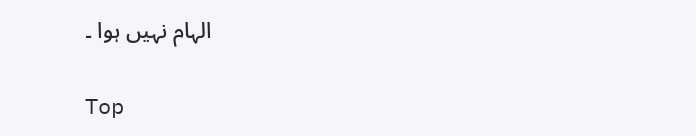الہام نہیں ہوا ۔

Top